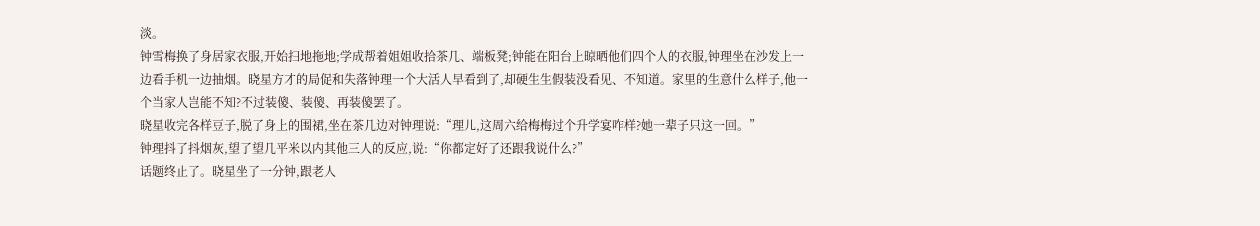淡。
钟雪梅换了身居家衣服,开始扫地拖地;学成帮着姐姐收拾茶几、端板凳;钟能在阳台上晾晒他们四个人的衣服,钟理坐在沙发上一边看手机一边抽烟。晓星方才的局促和失落钟理一个大活人早看到了,却硬生生假装没看见、不知道。家里的生意什么样子,他一个当家人岂能不知?不过装傻、装傻、再装傻罢了。
晓星收完各样豆子,脱了身上的围裙,坐在茶几边对钟理说:“理儿,这周六给梅梅过个升学宴咋样?她一辈子只这一回。”
钟理抖了抖烟灰,望了望几平米以内其他三人的反应,说:“你都定好了还跟我说什么?”
话题终止了。晓星坐了一分钟,跟老人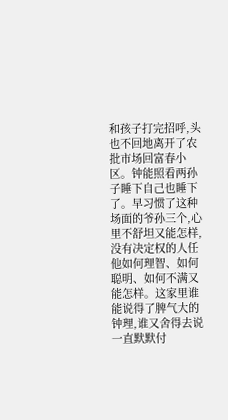和孩子打完招呼,头也不回地离开了农批市场回富春小区。钟能照看两孙子睡下自己也睡下了。早习惯了这种场面的爷孙三个,心里不舒坦又能怎样,没有决定权的人任他如何理智、如何聪明、如何不满又能怎样。这家里谁能说得了脾气大的钟理,谁又舍得去说一直默默付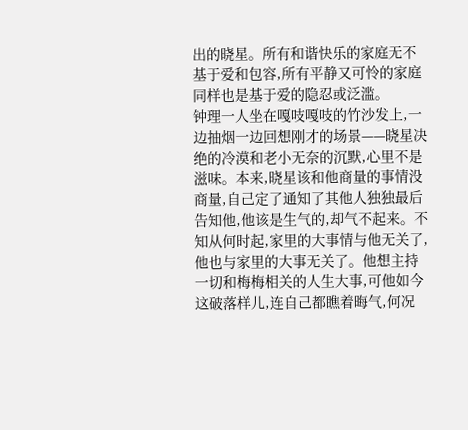出的晓星。所有和谐快乐的家庭无不基于爱和包容,所有平静又可怜的家庭同样也是基于爱的隐忍或泛滥。
钟理一人坐在嘎吱嘎吱的竹沙发上,一边抽烟一边回想刚才的场景——晓星决绝的冷漠和老小无奈的沉默,心里不是滋味。本来,晓星该和他商量的事情没商量,自己定了通知了其他人独独最后告知他,他该是生气的,却气不起来。不知从何时起,家里的大事情与他无关了,他也与家里的大事无关了。他想主持一切和梅梅相关的人生大事,可他如今这破落样儿,连自己都瞧着晦气,何况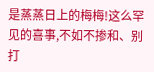是蒸蒸日上的梅梅!这么罕见的喜事,不如不掺和、别打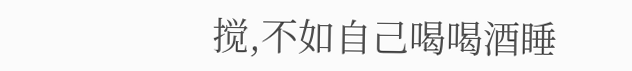搅,不如自己喝喝酒睡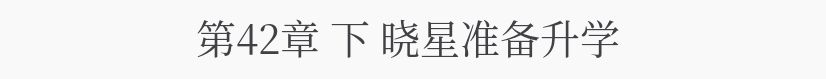第42章 下 晓星准备升学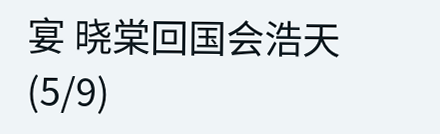宴 晓棠回国会浩天(5/9)